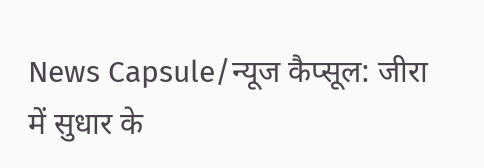News Capsule/न्यूज कैप्सूल: जीरा में सुधार के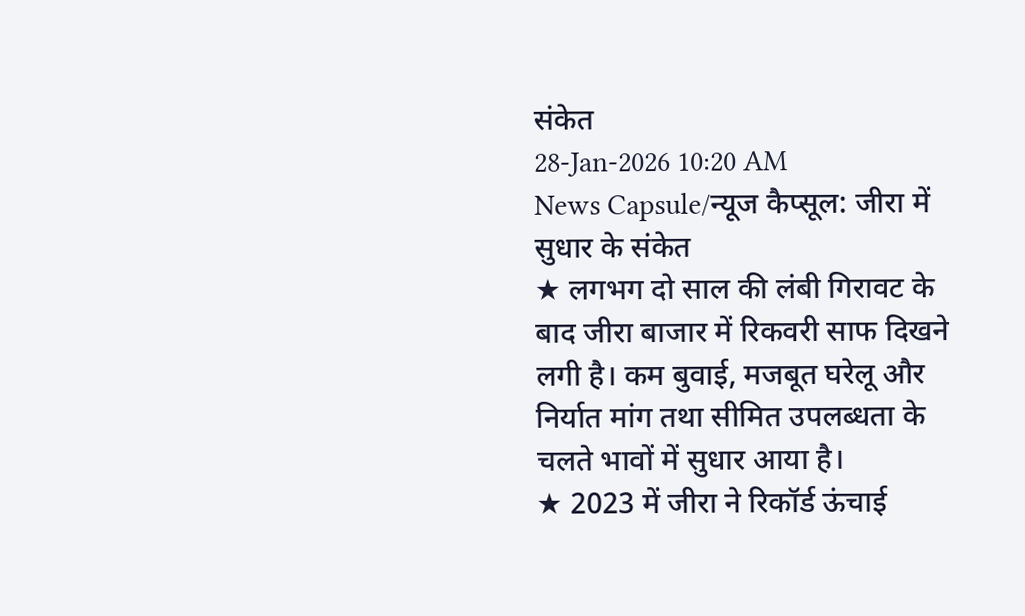संकेत
28-Jan-2026 10:20 AM
News Capsule/न्यूज कैप्सूल: जीरा में सुधार के संकेत
★ लगभग दो साल की लंबी गिरावट के बाद जीरा बाजार में रिकवरी साफ दिखने लगी है। कम बुवाई, मजबूत घरेलू और निर्यात मांग तथा सीमित उपलब्धता के चलते भावों में सुधार आया है।
★ 2023 में जीरा ने रिकॉर्ड ऊंचाई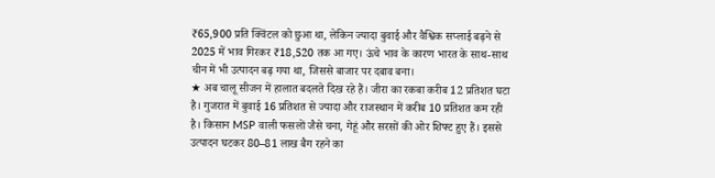₹65,900 प्रति क्विंटल को छुआ था, लेकिन ज्यादा बुवाई और वैश्विक सप्लाई बढ़ने से 2025 में भाव गिरकर ₹18,520 तक आ गए। ऊंचे भाव के कारण भारत के साथ-साथ चीन में भी उत्पादन बढ़ गया था, जिससे बाजार पर दबाव बना।
★ अब चालू सीजन में हालात बदलते दिख रहे हैं। जीरा का रकबा करीब 12 प्रतिशत घटा है। गुजरात में बुवाई 16 प्रतिशत से ज्यादा और राजस्थान में करीब 10 प्रतिशत कम रही है। किसान MSP वाली फसलों जैसे चना, गेहूं और सरसों की ओर शिफ्ट हुए हैं। इससे उत्पादन घटकर 80–81 लाख बैग रहने का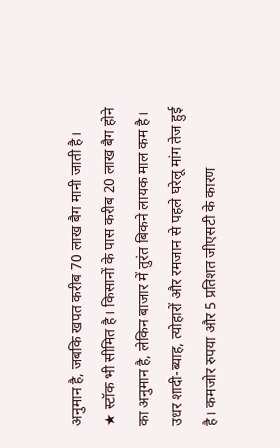अनुमान है, जबकि खपत करीब 70 लाख बैग मानी जाती है।
★ स्टॉक भी सीमित है। किसानों के पास करीब 20 लाख बैग होने का अनुमान है, लेकिन बाजार में तुरंत बिकने लायक माल कम है। उधर शादी-ब्याह, त्योहारों और रमजान से पहले घरेलू मांग तेज हुई है। कमजोर रुपया और 5 प्रतिशत जीएसटी के कारण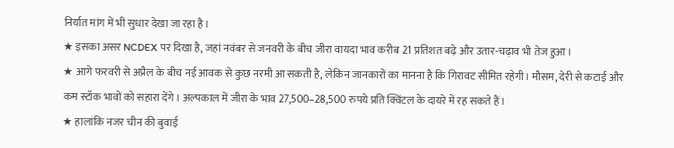निर्यात मांग में भी सुधार देखा जा रहा है।
★ इसका असर NCDEX पर दिखा है, जहां नवंबर से जनवरी के बीच जीरा वायदा भाव करीब 21 प्रतिशत बढ़े और उतार-चढ़ाव भी तेज हुआ।
★ आगे फरवरी से अप्रैल के बीच नई आवक से कुछ नरमी आ सकती है, लेकिन जानकारों का मानना है कि गिरावट सीमित रहेगी। मौसम, देरी से कटाई और कम स्टॉक भावों को सहारा देंगे। अल्पकाल में जीरा के भाव 27,500–28,500 रुपये प्रति क्विंटल के दायरे में रह सकते हैं।
★ हालांकि नजर चीन की बुवाई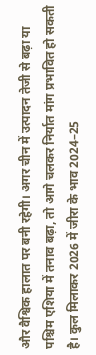और वैश्विक हालात पर बनी रहेगी। अगर चीन में उत्पादन तेजी से बढ़ा या पश्चिम एशिया में तनाव बढ़ा, तो आगे चलकर निर्यात मांग प्रभावित हो सकती है। कुल मिलाकर 2026 में जीरा के भाव 2024–25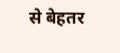से बेहतर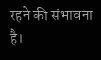रहने की संभावना है।